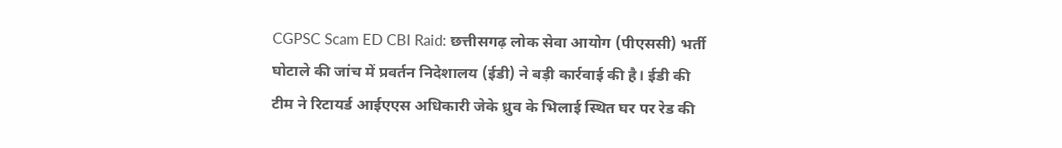CGPSC Scam ED CBI Raid: छत्तीसगढ़ लोक सेवा आयोग (पीएससी) भर्ती घोटाले की जांच में प्रवर्तन निदेशालय (ईडी) ने बड़ी कार्रवाई की है। ईडी की टीम ने रिटायर्ड आईएएस अधिकारी जेके ध्रुव के भिलाई स्थित घर पर रेड की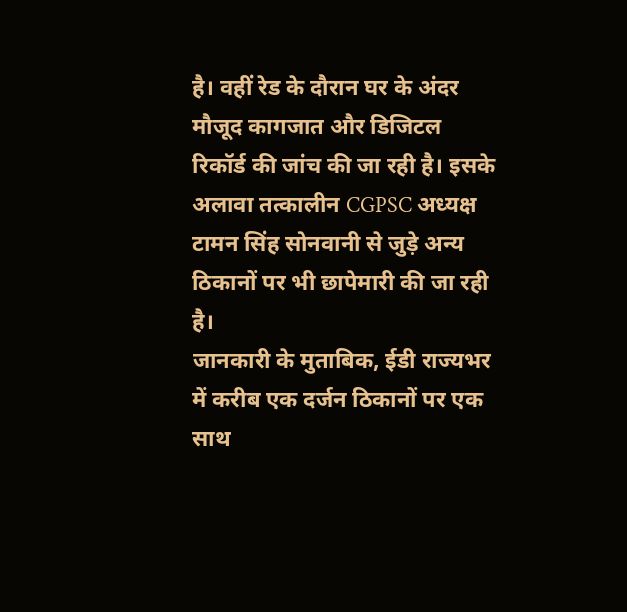है। वहीं रेड के दौरान घर के अंदर मौजूद कागजात और डिजिटल रिकॉर्ड की जांच की जा रही है। इसके अलावा तत्कालीन CGPSC अध्यक्ष टामन सिंह सोनवानी से जुड़े अन्य ठिकानों पर भी छापेमारी की जा रही है।
जानकारी के मुताबिक, ईडी राज्यभर में करीब एक दर्जन ठिकानों पर एक साथ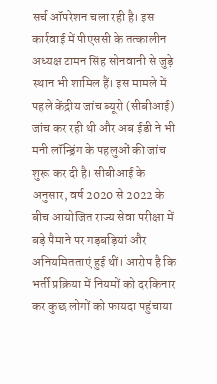सर्च ऑपरेशन चला रही है। इस कार्रवाई में पीएससी के तत्कालीन अध्यक्ष टामन सिंह सोनवानी से जुड़े स्थान भी शामिल हैं। इस मामले में पहले केंद्रीय जांच ब्यूरो (सीबीआई) जांच कर रही थी और अब ईडी ने भी मनी लॉन्ड्रिंग के पहलुओं की जांच शुरू कर दी है। सीबीआई के अनुसार, वर्ष 2020 से 2022 के बीच आयोजित राज्य सेवा परीक्षा में बड़े पैमाने पर गड़बड़ियां और अनियमितताएं हुई थीं। आरोप है कि भर्ती प्रक्रिया में नियमों को दरकिनार कर कुछ लोगों को फायदा पहुंचाया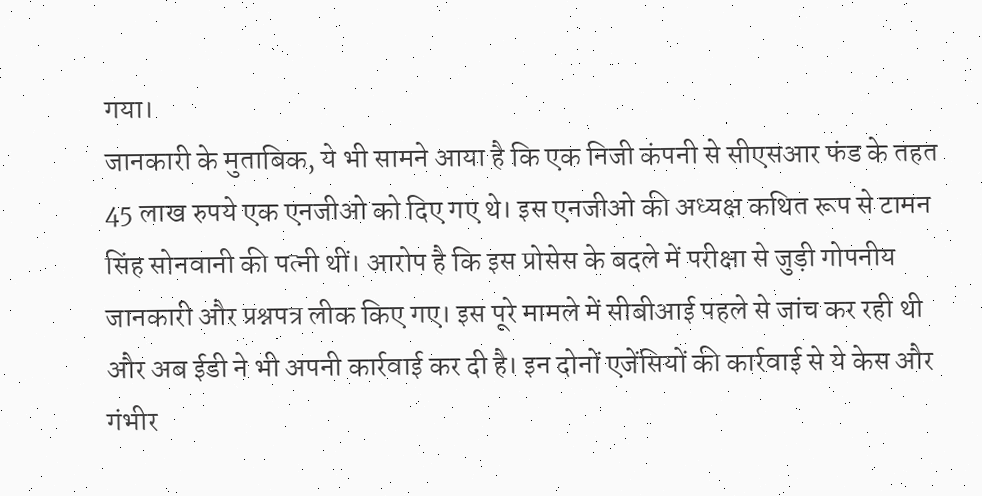गया।
जानकारी के मुताबिक, ये भी सामने आया है कि एक निजी कंपनी से सीएसआर फंड के तहत 45 लाख रुपये एक एनजीओ को दिए गए थे। इस एनजीओ की अध्यक्ष कथित रूप से टामन सिंह सोनवानी की पत्नी थीं। आरोप है कि इस प्रोसेस के बदले में परीक्षा से जुड़ी गोपनीय जानकारी और प्रश्नपत्र लीक किए गए। इस पूरे मामले में सीबीआई पहले से जांच कर रही थी और अब ईडी ने भी अपनी कार्रवाई कर दी है। इन दोनों एजेंसियों की कार्रवाई से ये केस और गंभीर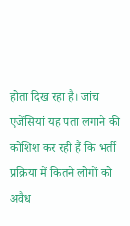होता दिख रहा है। जांच एजेंसियां यह पता लगाने की कोशिश कर रही हैं कि भर्ती प्रक्रिया में कितने लोगों को अवैध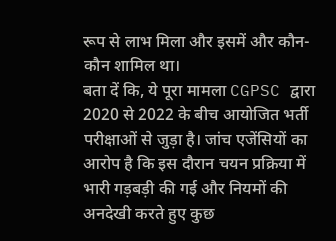रूप से लाभ मिला और इसमें और कौन-कौन शामिल था।
बता दें कि, ये पूरा मामला CGPSC द्वारा 2020 से 2022 के बीच आयोजित भर्ती परीक्षाओं से जुड़ा है। जांच एजेंसियों का आरोप है कि इस दौरान चयन प्रक्रिया में भारी गड़बड़ी की गई और नियमों की अनदेखी करते हुए कुछ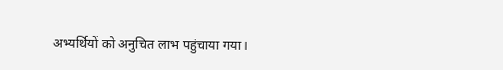अभ्यर्थियों को अनुचित लाभ पहुंचाया गया।